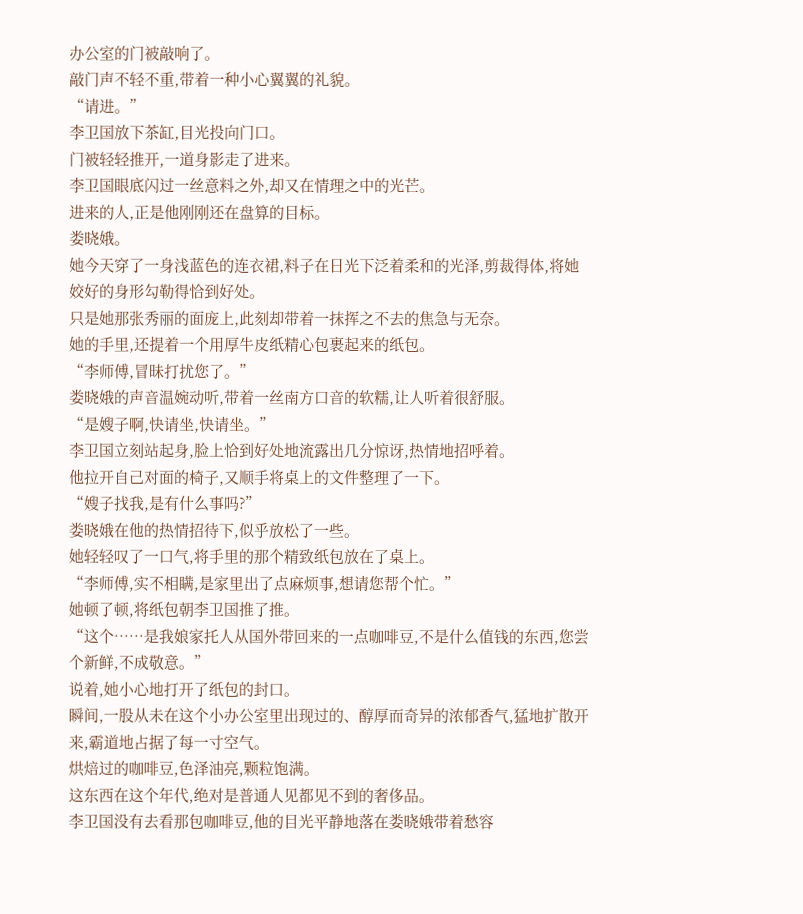办公室的门被敲响了。
敲门声不轻不重,带着一种小心翼翼的礼貌。
“请进。”
李卫国放下茶缸,目光投向门口。
门被轻轻推开,一道身影走了进来。
李卫国眼底闪过一丝意料之外,却又在情理之中的光芒。
进来的人,正是他刚刚还在盘算的目标。
娄晓娥。
她今天穿了一身浅蓝色的连衣裙,料子在日光下泛着柔和的光泽,剪裁得体,将她姣好的身形勾勒得恰到好处。
只是她那张秀丽的面庞上,此刻却带着一抹挥之不去的焦急与无奈。
她的手里,还提着一个用厚牛皮纸精心包裹起来的纸包。
“李师傅,冒昧打扰您了。”
娄晓娥的声音温婉动听,带着一丝南方口音的软糯,让人听着很舒服。
“是嫂子啊,快请坐,快请坐。”
李卫国立刻站起身,脸上恰到好处地流露出几分惊讶,热情地招呼着。
他拉开自己对面的椅子,又顺手将桌上的文件整理了一下。
“嫂子找我,是有什么事吗?”
娄晓娥在他的热情招待下,似乎放松了一些。
她轻轻叹了一口气,将手里的那个精致纸包放在了桌上。
“李师傅,实不相瞒,是家里出了点麻烦事,想请您帮个忙。”
她顿了顿,将纸包朝李卫国推了推。
“这个……是我娘家托人从国外带回来的一点咖啡豆,不是什么值钱的东西,您尝个新鲜,不成敬意。”
说着,她小心地打开了纸包的封口。
瞬间,一股从未在这个小办公室里出现过的、醇厚而奇异的浓郁香气,猛地扩散开来,霸道地占据了每一寸空气。
烘焙过的咖啡豆,色泽油亮,颗粒饱满。
这东西在这个年代,绝对是普通人见都见不到的奢侈品。
李卫国没有去看那包咖啡豆,他的目光平静地落在娄晓娥带着愁容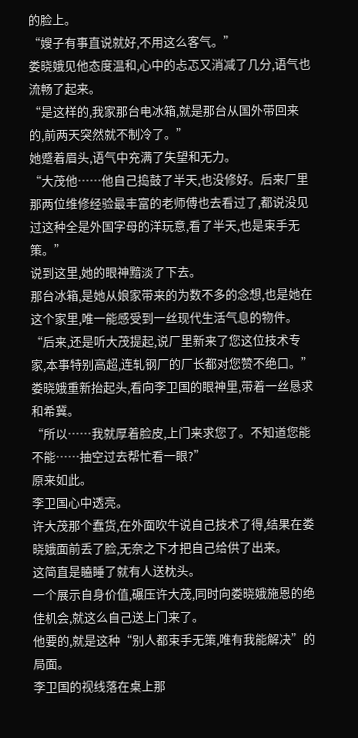的脸上。
“嫂子有事直说就好,不用这么客气。”
娄晓娥见他态度温和,心中的忐忑又消减了几分,语气也流畅了起来。
“是这样的,我家那台电冰箱,就是那台从国外带回来的,前两天突然就不制冷了。”
她蹙着眉头,语气中充满了失望和无力。
“大茂他……他自己捣鼓了半天,也没修好。后来厂里那两位维修经验最丰富的老师傅也去看过了,都说没见过这种全是外国字母的洋玩意,看了半天,也是束手无策。”
说到这里,她的眼神黯淡了下去。
那台冰箱,是她从娘家带来的为数不多的念想,也是她在这个家里,唯一能感受到一丝现代生活气息的物件。
“后来,还是听大茂提起,说厂里新来了您这位技术专家,本事特别高超,连轧钢厂的厂长都对您赞不绝口。”
娄晓娥重新抬起头,看向李卫国的眼神里,带着一丝恳求和希冀。
“所以……我就厚着脸皮,上门来求您了。不知道您能不能……抽空过去帮忙看一眼?”
原来如此。
李卫国心中透亮。
许大茂那个蠢货,在外面吹牛说自己技术了得,结果在娄晓娥面前丢了脸,无奈之下才把自己给供了出来。
这简直是瞌睡了就有人送枕头。
一个展示自身价值,碾压许大茂,同时向娄晓娥施恩的绝佳机会,就这么自己送上门来了。
他要的,就是这种“别人都束手无策,唯有我能解决”的局面。
李卫国的视线落在桌上那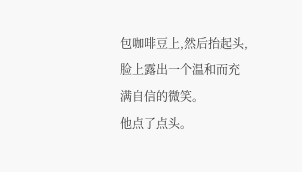包咖啡豆上,然后抬起头,脸上露出一个温和而充满自信的微笑。
他点了点头。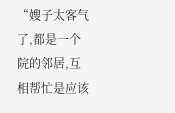“嫂子太客气了,都是一个院的邻居,互相帮忙是应该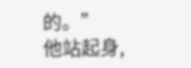的。”
他站起身,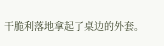干脆利落地拿起了桌边的外套。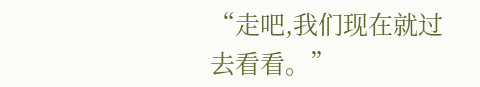“走吧,我们现在就过去看看。”